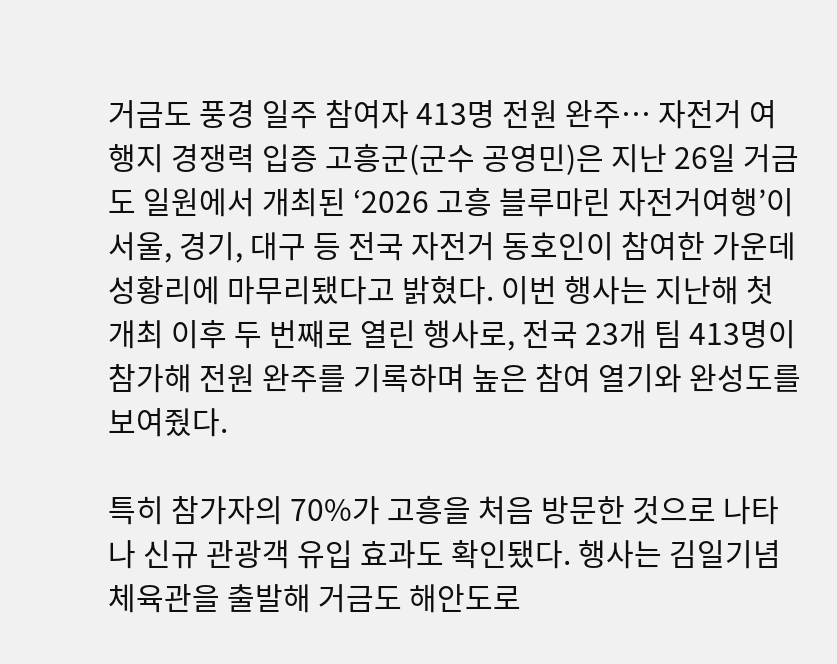거금도 풍경 일주 참여자 413명 전원 완주… 자전거 여행지 경쟁력 입증 고흥군(군수 공영민)은 지난 26일 거금도 일원에서 개최된 ‘2026 고흥 블루마린 자전거여행’이 서울, 경기, 대구 등 전국 자전거 동호인이 참여한 가운데 성황리에 마무리됐다고 밝혔다. 이번 행사는 지난해 첫 개최 이후 두 번째로 열린 행사로, 전국 23개 팀 413명이 참가해 전원 완주를 기록하며 높은 참여 열기와 완성도를 보여줬다.

특히 참가자의 70%가 고흥을 처음 방문한 것으로 나타나 신규 관광객 유입 효과도 확인됐다. 행사는 김일기념체육관을 출발해 거금도 해안도로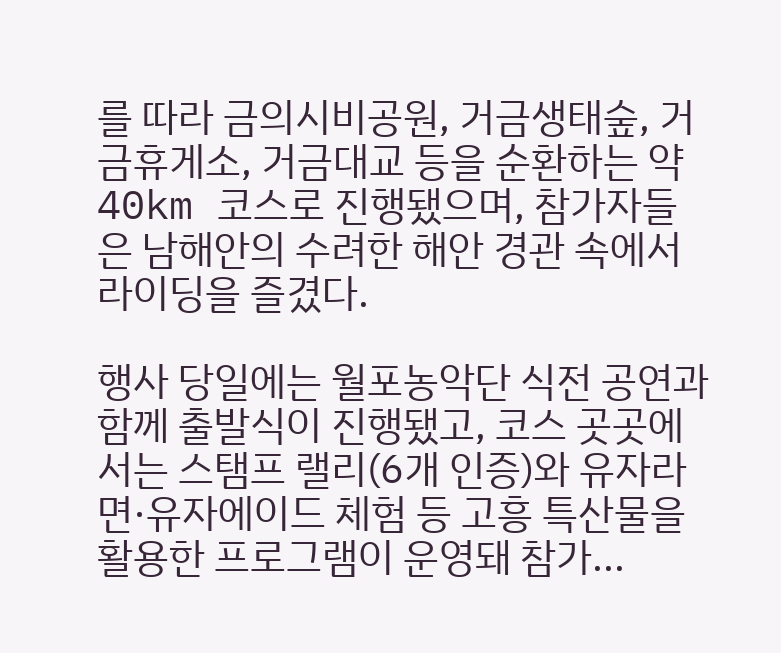를 따라 금의시비공원, 거금생태숲, 거금휴게소, 거금대교 등을 순환하는 약 40km 코스로 진행됐으며, 참가자들은 남해안의 수려한 해안 경관 속에서 라이딩을 즐겼다.

행사 당일에는 월포농악단 식전 공연과 함께 출발식이 진행됐고, 코스 곳곳에서는 스탬프 랠리(6개 인증)와 유자라면·유자에이드 체험 등 고흥 특산물을 활용한 프로그램이 운영돼 참가...